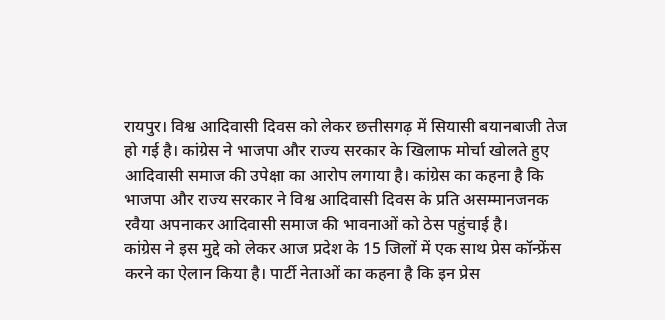रायपुर। विश्व आदिवासी दिवस को लेकर छत्तीसगढ़ में सियासी बयानबाजी तेज हो गई है। कांग्रेस ने भाजपा और राज्य सरकार के खिलाफ मोर्चा खोलते हुए आदिवासी समाज की उपेक्षा का आरोप लगाया है। कांग्रेस का कहना है कि भाजपा और राज्य सरकार ने विश्व आदिवासी दिवस के प्रति असम्मानजनक रवैया अपनाकर आदिवासी समाज की भावनाओं को ठेस पहुंचाई है।
कांग्रेस ने इस मुद्दे को लेकर आज प्रदेश के 15 जिलों में एक साथ प्रेस कॉन्फ्रेंस करने का ऐलान किया है। पार्टी नेताओं का कहना है कि इन प्रेस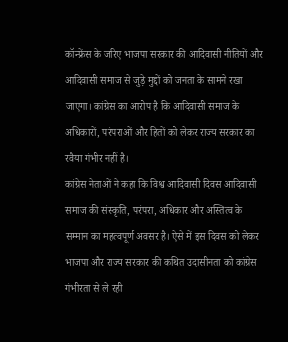कॉन्फ्रेंस के जरिए भाजपा सरकार की आदिवासी नीतियों और आदिवासी समाज से जुड़े मुद्दों को जनता के सामने रखा जाएगा। कांग्रेस का आरोप है कि आदिवासी समाज के अधिकारों, परंपराओं और हितों को लेकर राज्य सरकार का रवैया गंभीर नहीं है।
कांग्रेस नेताओं ने कहा कि विश्व आदिवासी दिवस आदिवासी समाज की संस्कृति, परंपरा, अधिकार और अस्तित्व के सम्मान का महत्वपूर्ण अवसर है। ऐसे में इस दिवस को लेकर भाजपा और राज्य सरकार की कथित उदासीनता को कांग्रेस गंभीरता से ले रही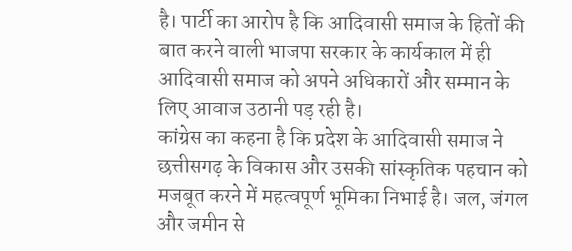है। पार्टी का आरोप है कि आदिवासी समाज के हितों की बात करने वाली भाजपा सरकार के कार्यकाल में ही आदिवासी समाज को अपने अधिकारों और सम्मान के लिए आवाज उठानी पड़ रही है।
कांग्रेस का कहना है कि प्रदेश के आदिवासी समाज ने छत्तीसगढ़ के विकास और उसकी सांस्कृतिक पहचान को मजबूत करने में महत्वपूर्ण भूमिका निभाई है। जल, जंगल और जमीन से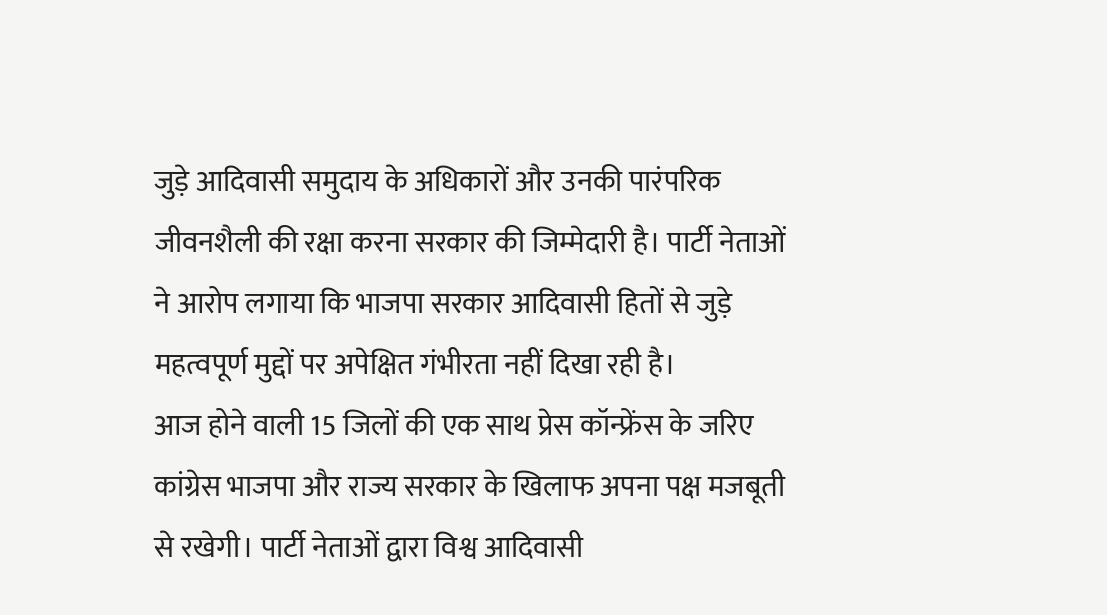जुड़े आदिवासी समुदाय के अधिकारों और उनकी पारंपरिक जीवनशैली की रक्षा करना सरकार की जिम्मेदारी है। पार्टी नेताओं ने आरोप लगाया कि भाजपा सरकार आदिवासी हितों से जुड़े महत्वपूर्ण मुद्दों पर अपेक्षित गंभीरता नहीं दिखा रही है।
आज होने वाली 15 जिलों की एक साथ प्रेस कॉन्फ्रेंस के जरिए कांग्रेस भाजपा और राज्य सरकार के खिलाफ अपना पक्ष मजबूती से रखेगी। पार्टी नेताओं द्वारा विश्व आदिवासी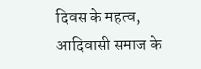दिवस के महत्व, आदिवासी समाज के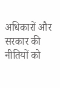अधिकारों और सरकार की नीतियों को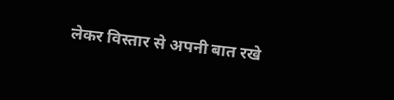लेकर विस्तार से अपनी बात रखे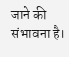जाने की संभावना है।